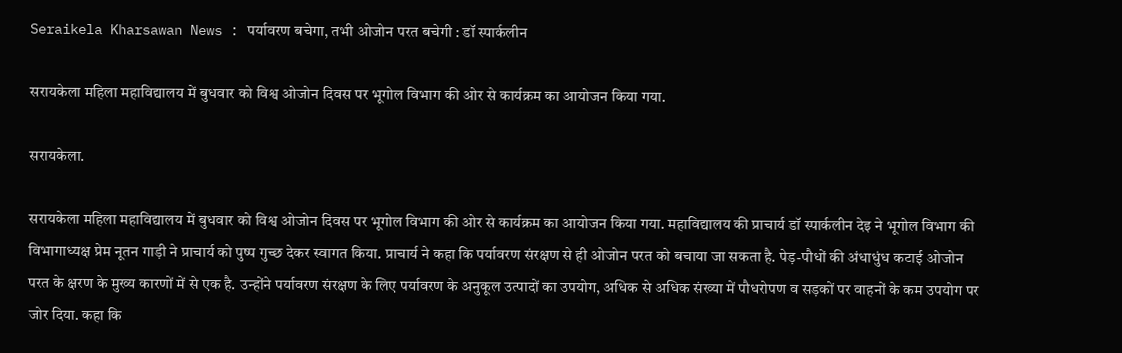Seraikela Kharsawan News : पर्यावरण बचेगा, तभी ओजोन परत बचेगी : डॉ स्पार्कलीन

सरायकेला महिला महाविद्यालय में बुधवार को विश्व ओजोन दिवस पर भूगोल विभाग की ओर से कार्यक्रम का आयोजन किया गया.

सरायकेला.

सरायकेला महिला महाविद्यालय में बुधवार को विश्व ओजोन दिवस पर भूगोल विभाग की ओर से कार्यक्रम का आयोजन किया गया. महाविद्यालय की प्राचार्य डॉ स्पार्कलीन देइ ने भूगोल विभाग की विभागाध्यक्ष प्रेम नूतन गाड़ी ने प्राचार्य को पुष्प गुच्छ देकर स्वागत किया. प्राचार्य ने कहा कि पर्यावरण संरक्षण से ही ओजोन परत को बचाया जा सकता है. पेड़-पौधों की अंधाधुंध कटाई ओजोन परत के क्षरण के मुख्य कारणों में से एक है. उन्होंने पर्यावरण संरक्षण के लिए पर्यावरण के अनुकूल उत्पादों का उपयोग, अधिक से अधिक संख्या में पौधरोपण व सड़कों पर वाहनों के कम उपयोग पर जोर दिया. कहा कि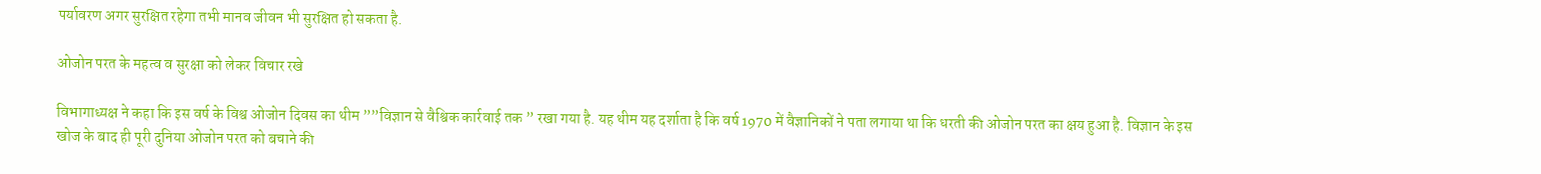पर्यावरण अगर सुरक्षित रहेगा तभी मानव जीवन भी सुरक्षित हो सकता है.

ओजोन परत के महत्व व सुरक्षा को लेकर विचार रखे

विभागाध्यक्ष ने कहा कि इस वर्ष के विश्व ओजोन दिवस का थीम ””विज्ञान से वैश्विक कार्रवाई तक ” रखा गया है. यह थीम यह दर्शाता है कि वर्ष 1970 में वैज्ञानिकों ने पता लगाया था कि धरती की ओजोन परत का क्षय हुआ है. विज्ञान के इस खोज के बाद ही पूरी दुनिया ओजोन परत को बचाने की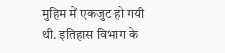मुहिम में एकजुट हो गयी थी. इतिहास विभाग के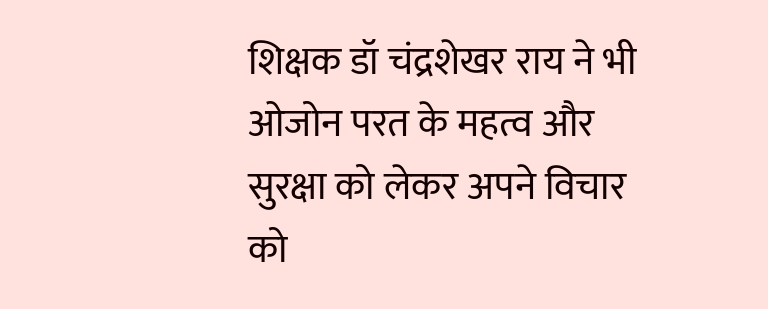शिक्षक डॉ चंद्रशेखर राय ने भी ओजोन परत के महत्व और सुरक्षा को लेकर अपने विचार को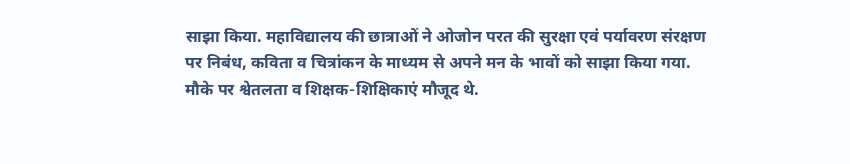साझा किया. महाविद्यालय की छात्राओं ने ओजोन परत की सुरक्षा एवं पर्यावरण संरक्षण पर निबंध, कविता व चित्रांकन के माध्यम से अपने मन के भावों को साझा किया गया. मौके पर श्वेतलता व शिक्षक-शिक्षिकाएं मौजूद थे.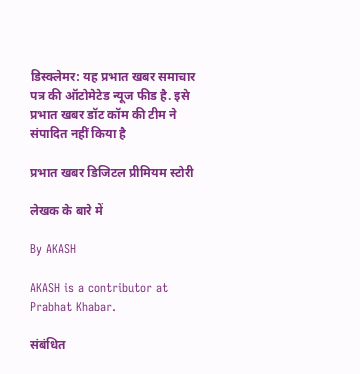डिस्क्लेमर: यह प्रभात खबर समाचार पत्र की ऑटोमेटेड न्यूज फीड है. इसे प्रभात खबर डॉट कॉम की टीम ने संपादित नहीं किया है

प्रभात खबर डिजिटल प्रीमियम स्टोरी

लेखक के बारे में

By AKASH

AKASH is a contributor at Prabhat Khabar.

संबंधित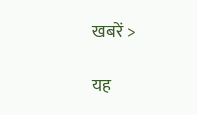खबरें >

यह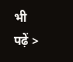भी पढ़ें >